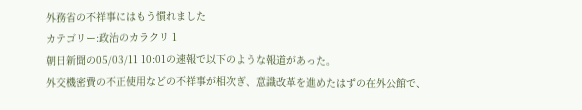外務省の不祥事にはもう慣れました
カテゴリー:政治のカラクリ 1
朝日新聞の05/03/11 10:01の速報で以下のような報道があった。
外交機密費の不正使用などの不祥事が相次ぎ、意識改革を進めたはずの在外公館で、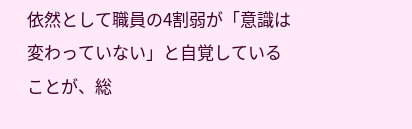依然として職員の4割弱が「意識は変わっていない」と自覚していることが、総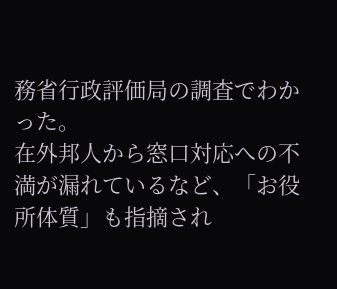務省行政評価局の調査でわかった。
在外邦人から窓口対応への不満が漏れているなど、「お役所体質」も指摘され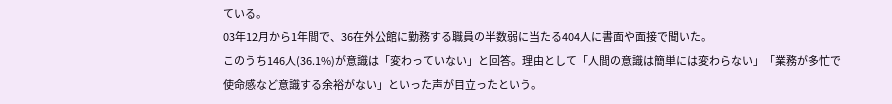ている。
03年12月から1年間で、36在外公館に勤務する職員の半数弱に当たる404人に書面や面接で聞いた。
このうち146人(36.1%)が意識は「変わっていない」と回答。理由として「人間の意識は簡単には変わらない」「業務が多忙で使命感など意識する余裕がない」といった声が目立ったという。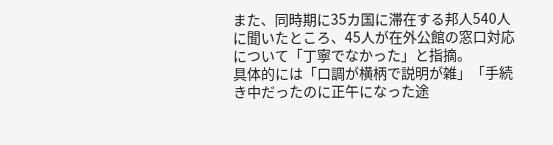また、同時期に35カ国に滞在する邦人540人に聞いたところ、45人が在外公館の窓口対応について「丁寧でなかった」と指摘。
具体的には「口調が横柄で説明が雑」「手続き中だったのに正午になった途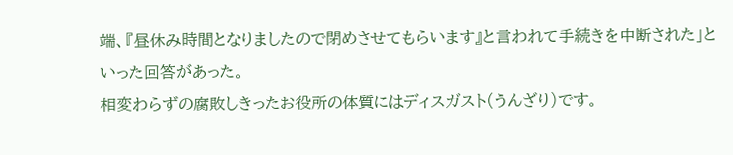端、『昼休み時間となりましたので閉めさせてもらいます』と言われて手続きを中断された」といった回答があった。
相変わらずの腐敗しきったお役所の体質にはディスガスト(うんざり)です。